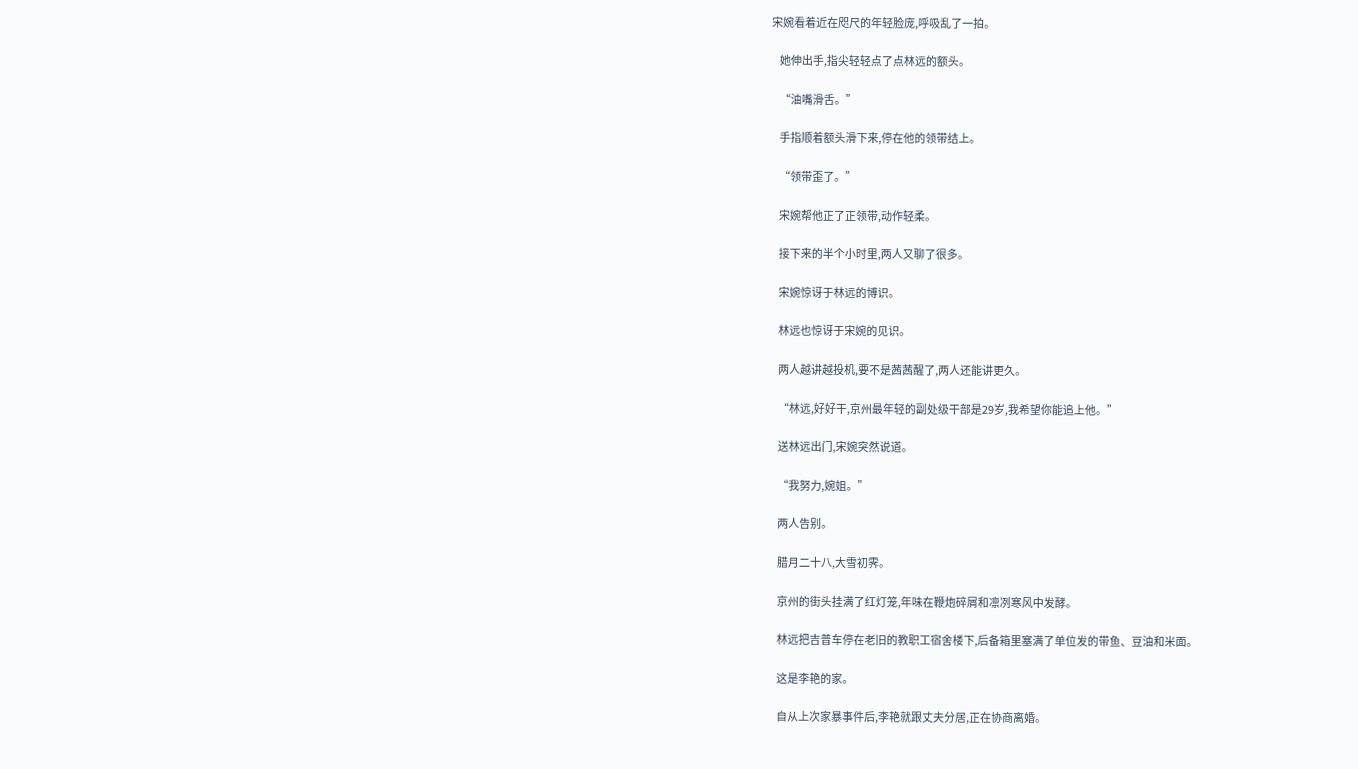宋婉看着近在咫尺的年轻脸庞,呼吸乱了一拍。

    她伸出手,指尖轻轻点了点林远的额头。

    “油嘴滑舌。”

    手指顺着额头滑下来,停在他的领带结上。

    “领带歪了。”

    宋婉帮他正了正领带,动作轻柔。

    接下来的半个小时里,两人又聊了很多。

    宋婉惊讶于林远的博识。

    林远也惊讶于宋婉的见识。

    两人越讲越投机,要不是茜茜醒了,两人还能讲更久。

    “林远,好好干,京州最年轻的副处级干部是29岁,我希望你能追上他。”

    送林远出门,宋婉突然说道。

    “我努力,婉姐。”

    两人告别。

    腊月二十八,大雪初霁。

    京州的街头挂满了红灯笼,年味在鞭炮碎屑和凛冽寒风中发酵。

    林远把吉普车停在老旧的教职工宿舍楼下,后备箱里塞满了单位发的带鱼、豆油和米面。

    这是李艳的家。

    自从上次家暴事件后,李艳就跟丈夫分居,正在协商离婚。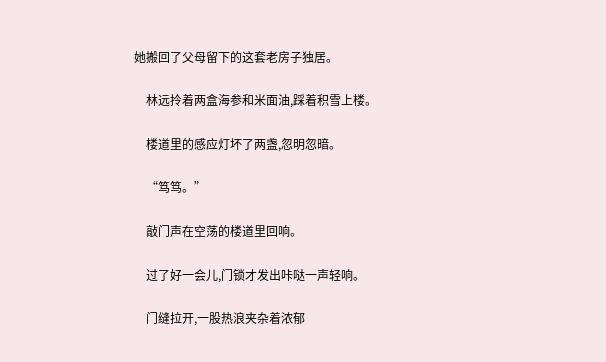她搬回了父母留下的这套老房子独居。

    林远拎着两盒海参和米面油,踩着积雪上楼。

    楼道里的感应灯坏了两盏,忽明忽暗。

    “笃笃。”

    敲门声在空荡的楼道里回响。

    过了好一会儿,门锁才发出咔哒一声轻响。

    门缝拉开,一股热浪夹杂着浓郁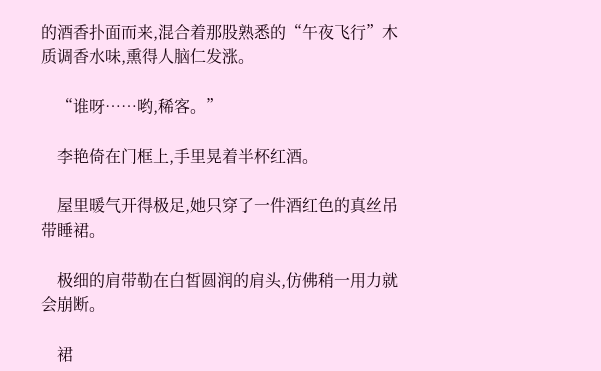的酒香扑面而来,混合着那股熟悉的“午夜飞行”木质调香水味,熏得人脑仁发涨。

    “谁呀……哟,稀客。”

    李艳倚在门框上,手里晃着半杯红酒。

    屋里暖气开得极足,她只穿了一件酒红色的真丝吊带睡裙。

    极细的肩带勒在白皙圆润的肩头,仿佛稍一用力就会崩断。

    裙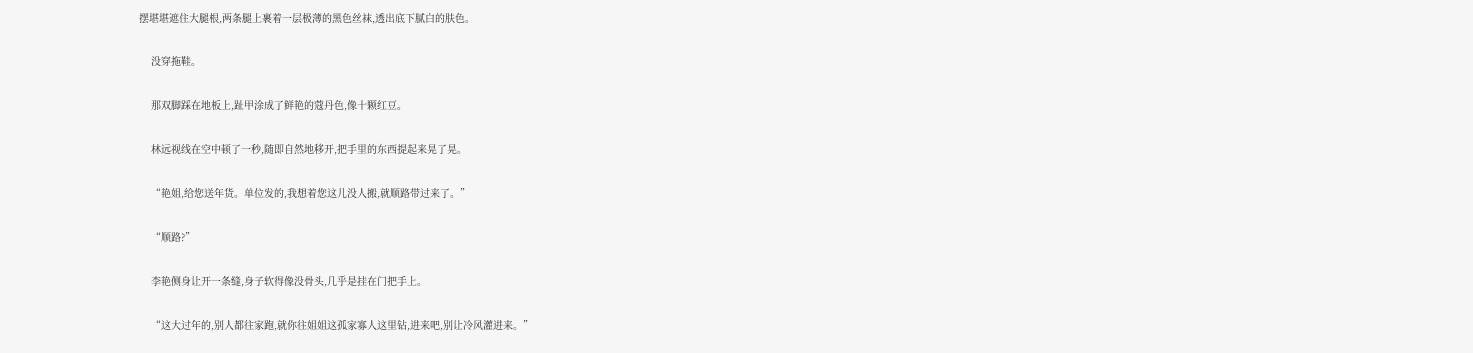摆堪堪遮住大腿根,两条腿上裹着一层极薄的黑色丝袜,透出底下腻白的肤色。

    没穿拖鞋。

    那双脚踩在地板上,趾甲涂成了鲜艳的蔻丹色,像十颗红豆。

    林远视线在空中顿了一秒,随即自然地移开,把手里的东西提起来晃了晃。

    “艳姐,给您送年货。单位发的,我想着您这儿没人搬,就顺路带过来了。”

    “顺路?”

    李艳侧身让开一条缝,身子软得像没骨头,几乎是挂在门把手上。

    “这大过年的,别人都往家跑,就你往姐姐这孤家寡人这里钻,进来吧,别让冷风灌进来。”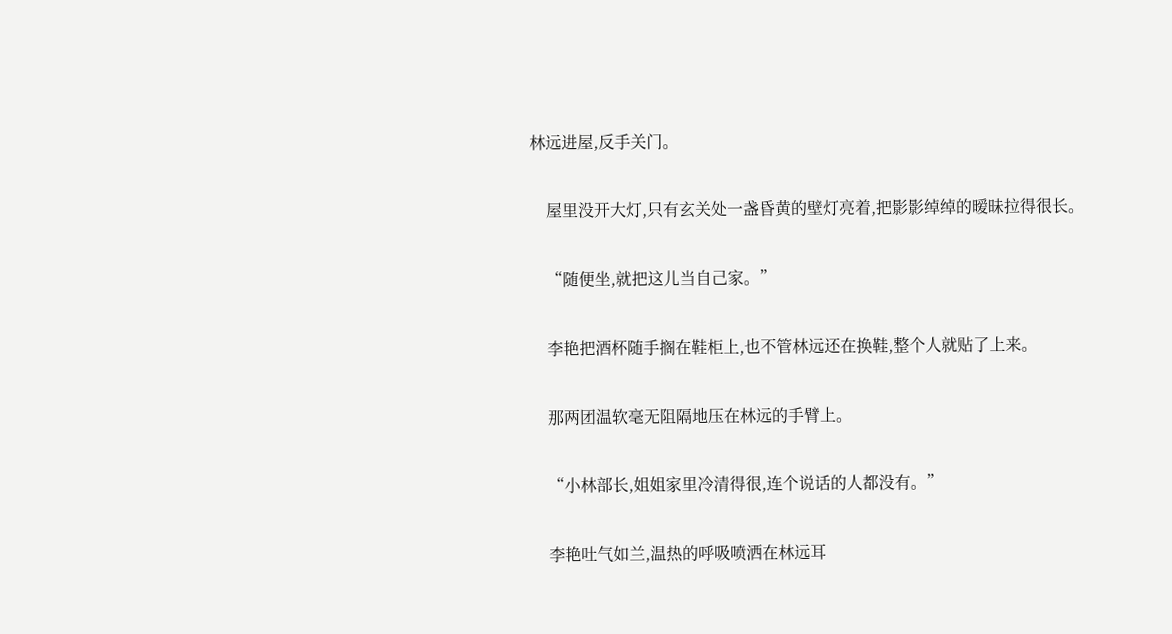林远进屋,反手关门。

    屋里没开大灯,只有玄关处一盏昏黄的壁灯亮着,把影影绰绰的暧昧拉得很长。

    “随便坐,就把这儿当自己家。”

    李艳把酒杯随手搁在鞋柜上,也不管林远还在换鞋,整个人就贴了上来。

    那两团温软毫无阻隔地压在林远的手臂上。

    “小林部长,姐姐家里冷清得很,连个说话的人都没有。”

    李艳吐气如兰,温热的呼吸喷洒在林远耳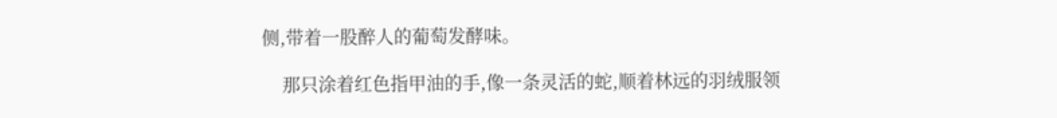侧,带着一股醉人的葡萄发酵味。

    那只涂着红色指甲油的手,像一条灵活的蛇,顺着林远的羽绒服领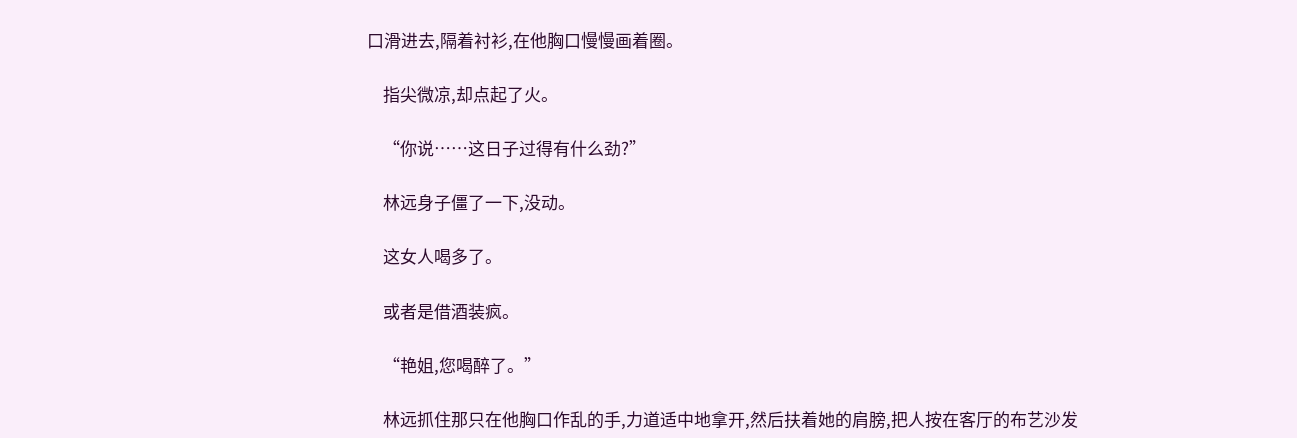口滑进去,隔着衬衫,在他胸口慢慢画着圈。

    指尖微凉,却点起了火。

    “你说……这日子过得有什么劲?”

    林远身子僵了一下,没动。

    这女人喝多了。

    或者是借酒装疯。

    “艳姐,您喝醉了。”

    林远抓住那只在他胸口作乱的手,力道适中地拿开,然后扶着她的肩膀,把人按在客厅的布艺沙发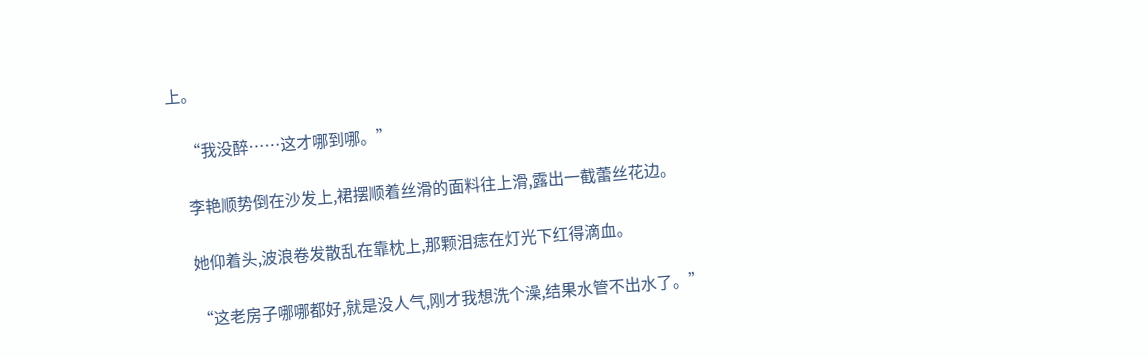上。

    “我没醉……这才哪到哪。”

    李艳顺势倒在沙发上,裙摆顺着丝滑的面料往上滑,露出一截蕾丝花边。

    她仰着头,波浪卷发散乱在靠枕上,那颗泪痣在灯光下红得滴血。

    “这老房子哪哪都好,就是没人气,刚才我想洗个澡,结果水管不出水了。”